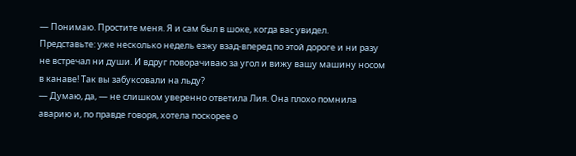— Понимаю. Простите меня. Я и сам был в шоке, когда вас увидел. Представьте: уже несколько недель езжу взад-вперед по этой дороге и ни разу не встречал ни души. И вдруг поворачиваю за угол и вижу вашу машину носом в канаве! Так вы забуксовали на льду?
— Думаю, да, — не слишком уверенно ответила Лия. Она плохо помнила аварию и, по правде говоря, хотела поскорее о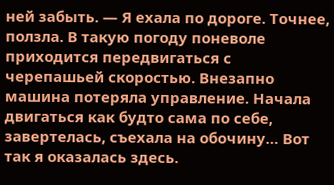ней забыть. — Я ехала по дороге. Точнее, ползла. В такую погоду поневоле приходится передвигаться с черепашьей скоростью. Внезапно машина потеряла управление. Начала двигаться как будто сама по себе, завертелась, съехала на обочину… Вот так я оказалась здесь.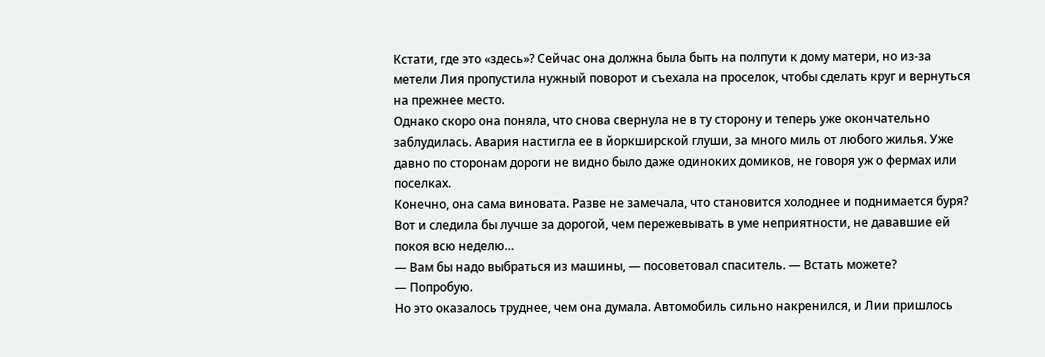Кстати, где это «здесь»? Сейчас она должна была быть на полпути к дому матери, но из-за метели Лия пропустила нужный поворот и съехала на проселок, чтобы сделать круг и вернуться на прежнее место.
Однако скоро она поняла, что снова свернула не в ту сторону и теперь уже окончательно заблудилась. Авария настигла ее в йоркширской глуши, за много миль от любого жилья. Уже давно по сторонам дороги не видно было даже одиноких домиков, не говоря уж о фермах или поселках.
Конечно, она сама виновата. Разве не замечала, что становится холоднее и поднимается буря? Вот и следила бы лучше за дорогой, чем пережевывать в уме неприятности, не дававшие ей покоя всю неделю…
— Вам бы надо выбраться из машины, — посоветовал спаситель. — Встать можете?
— Попробую.
Но это оказалось труднее, чем она думала. Автомобиль сильно накренился, и Лии пришлось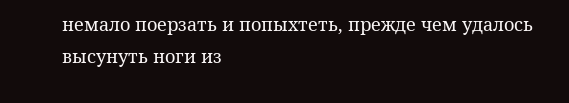немало поерзать и попыхтеть, прежде чем удалось высунуть ноги из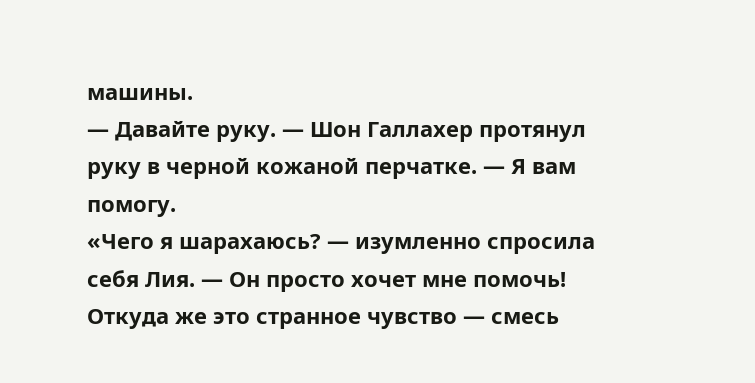машины.
— Давайте руку. — Шон Галлахер протянул руку в черной кожаной перчатке. — Я вам помогу.
«Чего я шарахаюсь? — изумленно спросила себя Лия. — Он просто хочет мне помочь! Откуда же это странное чувство — смесь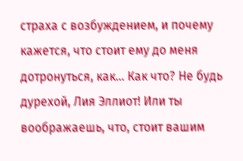страха с возбуждением, и почему кажется, что стоит ему до меня дотронуться, как… Как что? Не будь дурехой, Лия Эллиот! Или ты воображаешь, что, стоит вашим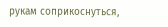рукам соприкоснуться,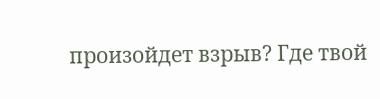произойдет взрыв? Где твой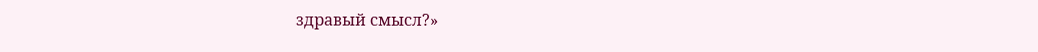здравый смысл?»